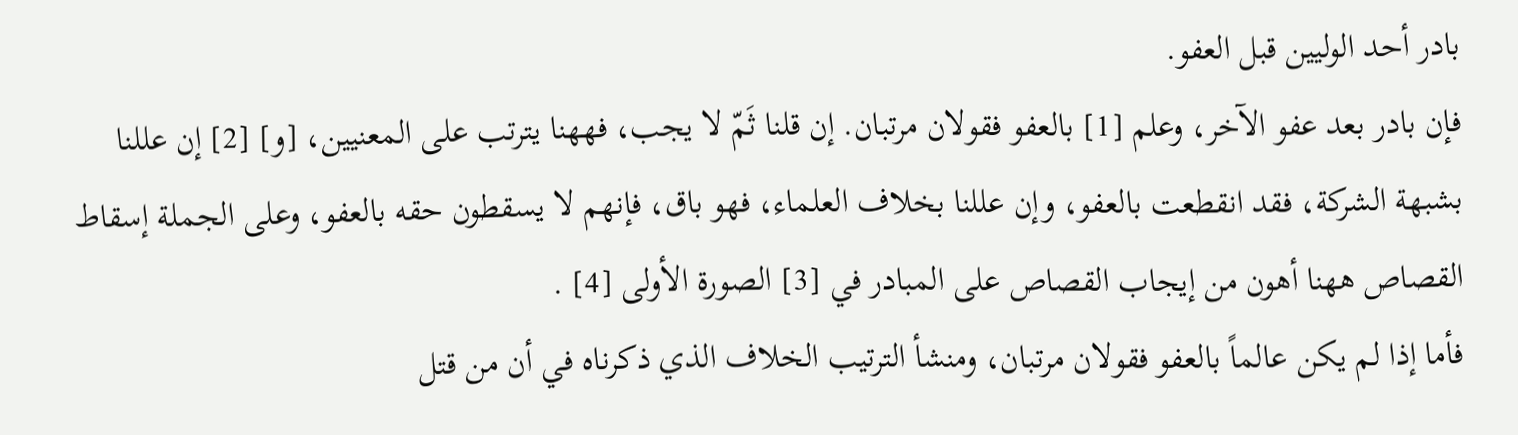بادر أحد الوليين قبل العفو.
فإن بادر بعد عفو الآخر، وعلم [1] بالعفو فقولان مرتبان. إن قلنا ثَمّ لا يجب، فههنا يترتب على المعنيين، [و] [2] إن عللنا بشبهة الشركة، فقد انقطعت بالعفو، وإن عللنا بخلاف العلماء، فهو باق، فإنهم لا يسقطون حقه بالعفو، وعلى الجملة إسقاط القصاص ههنا أهون من إيجاب القصاص على المبادر في [3] الصورة الأولى [4] .
فأما إذا لم يكن عالماً بالعفو فقولان مرتبان، ومنشأ الترتيب الخلاف الذي ذكرناه في أن من قتل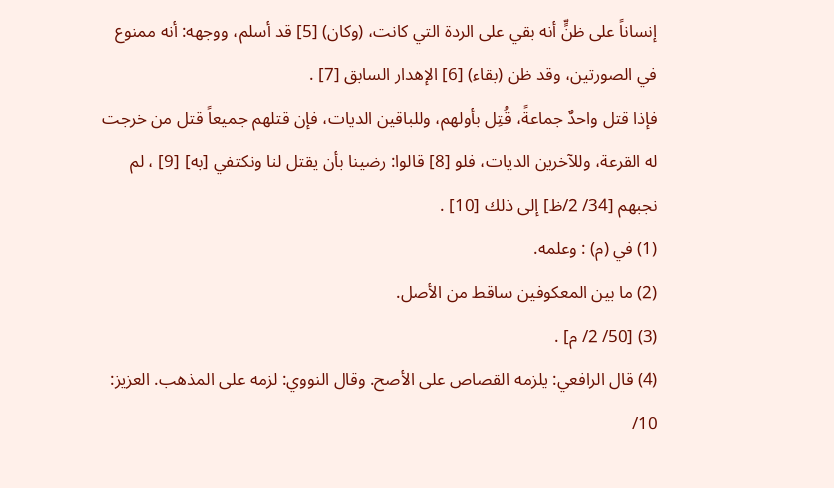إنساناً على ظنٍّ أنه بقي على الردة التي كانت، (وكان) [5] قد أسلم، ووجهه: أنه ممنوع في الصورتين، وقد ظن (بقاء) [6] الإهدار السابق [7] .
فإذا قتل واحدٌ جماعةً، قُتِل بأولهم، وللباقين الديات، فإن قتلهم جميعاً قتل من خرجت له القرعة، وللآخرين الديات، فلو [8] قالوا: رضينا بأن يقتل لنا ونكتفي [به] [9] ، لم نجبهم [34/ 2/ظ] إلى ذلك [10] .
(1) في (م) : وعلمه.
(2) ما بين المعكوفين ساقط من الأصل.
(3) [50/ 2/ م] .
(4) قال الرافعي: يلزمه القصاص على الأصح. وقال النووي: لزمه على المذهب. العزيز: 10/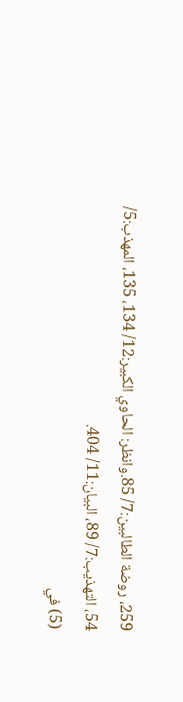259، روضة الطالبين:7/ 85.وانظر: الحاوي الكبير:12/ 134، 135، المهذب:5/ 54، التهذيب:7/ 89، البيان:11/ 404.
(5) في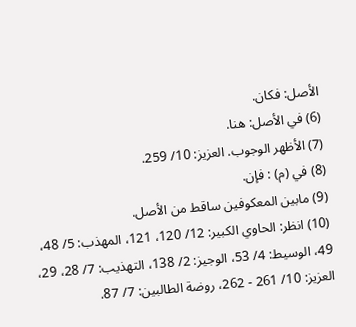الأصل: فكان.
(6) في الأصل: هنا.
(7) الأظهر الوجوب. العزيز: 10/ 259.
(8) في (م) : فإن.
(9) مابين المعكوفين ساقط من الأصل.
(10) انظر: الحاوي الكبير: 12/ 120، 121، المهذب: 5/ 48، 49، الوسيط: 4/ 53، الوجيز: 2/ 138، التهذيب: 7/ 28، 29، العزيز: 10/ 261 - 262، روضة الطالبين: 7/ 87.